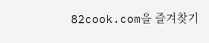82cook.com을 즐겨찾기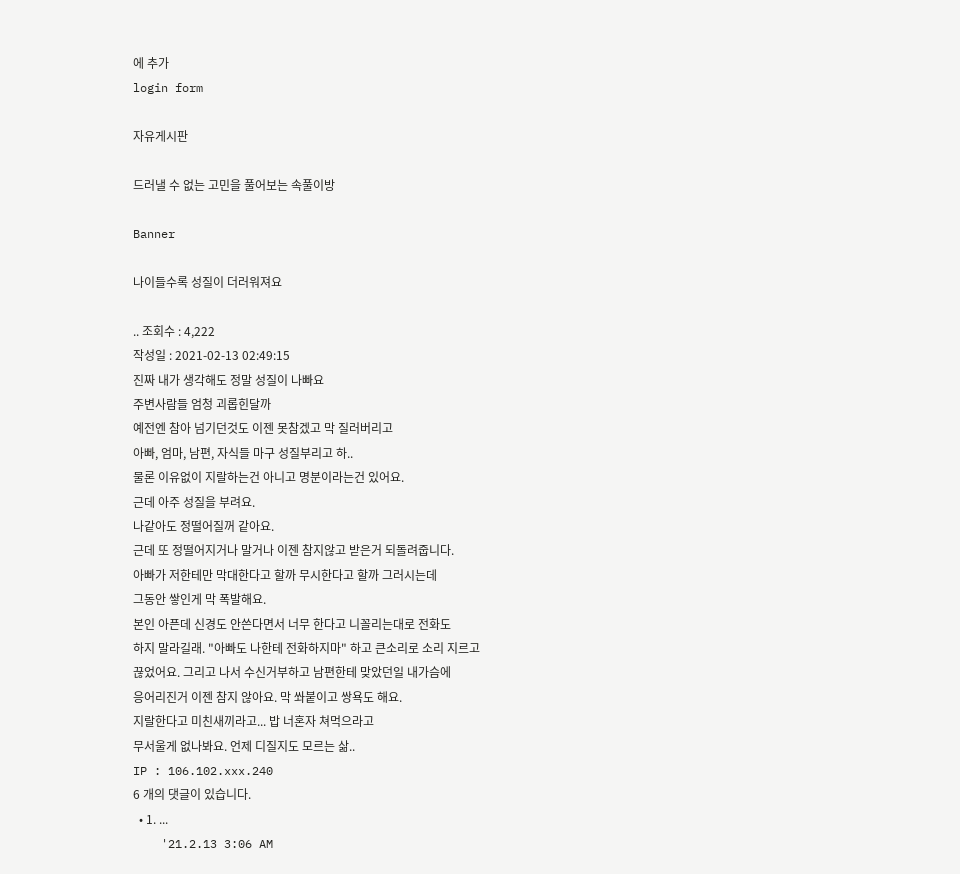에 추가
login form

자유게시판

드러낼 수 없는 고민을 풀어보는 속풀이방

Banner

나이들수록 성질이 더러워져요

.. 조회수 : 4,222
작성일 : 2021-02-13 02:49:15
진짜 내가 생각해도 정말 성질이 나빠요
주변사람들 엄청 괴롭힌달까
예전엔 참아 넘기던것도 이젠 못참겠고 막 질러버리고
아빠, 엄마, 남편, 자식들 마구 성질부리고 하..
물론 이유없이 지랄하는건 아니고 명분이라는건 있어요.
근데 아주 성질을 부려요.
나같아도 정떨어질꺼 같아요.
근데 또 정떨어지거나 말거나 이젠 참지않고 받은거 되돌려줍니다.
아빠가 저한테만 막대한다고 할까 무시한다고 할까 그러시는데
그동안 쌓인게 막 폭발해요.
본인 아픈데 신경도 안쓴다면서 너무 한다고 니꼴리는대로 전화도
하지 말라길래. "아빠도 나한테 전화하지마" 하고 큰소리로 소리 지르고
끊었어요. 그리고 나서 수신거부하고 남편한테 맞았던일 내가슴에
응어리진거 이젠 참지 않아요. 막 쏴붙이고 쌍욕도 해요.
지랄한다고 미친새끼라고... 밥 너혼자 쳐먹으라고
무서울게 없나봐요. 언제 디질지도 모르는 삶..
IP : 106.102.xxx.240
6 개의 댓글이 있습니다.
  • 1. ...
    '21.2.13 3:06 AM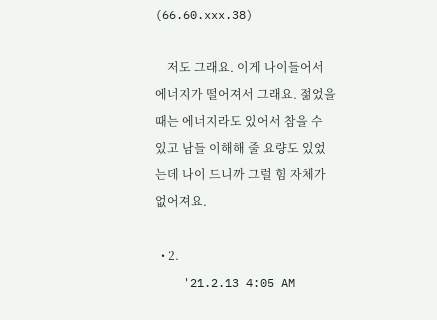(66.60.xxx.38)

    저도 그래요. 이게 나이들어서 에너지가 떨어져서 그래요. 젊었을 때는 에너지라도 있어서 참을 수 있고 남들 이해해 줄 요량도 있었는데 나이 드니까 그럴 힘 자체가 없어져요.

  • 2.
    '21.2.13 4:05 AM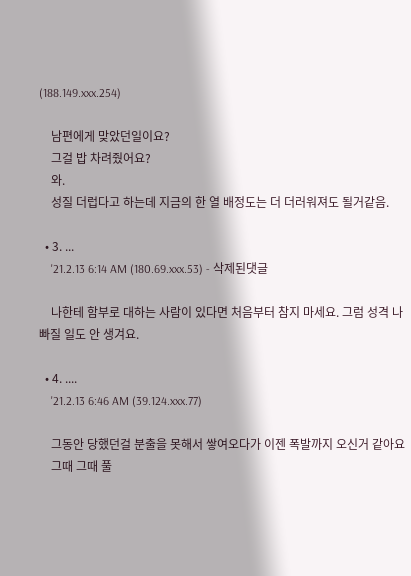(188.149.xxx.254)

    남편에게 맞았던일이요?
    그걸 밥 차려줬어요?
    와.
    성질 더럽다고 하는데 지금의 한 열 배정도는 더 더러워져도 될거같음.

  • 3. ...
    '21.2.13 6:14 AM (180.69.xxx.53) - 삭제된댓글

    나한테 함부로 대하는 사람이 있다면 처음부터 참지 마세요. 그럼 성격 나빠질 일도 안 생겨요.

  • 4. ....
    '21.2.13 6:46 AM (39.124.xxx.77)

    그동안 당했던걸 분출을 못해서 쌓여오다가 이젠 폭발까지 오신거 같아요
    그때 그때 풀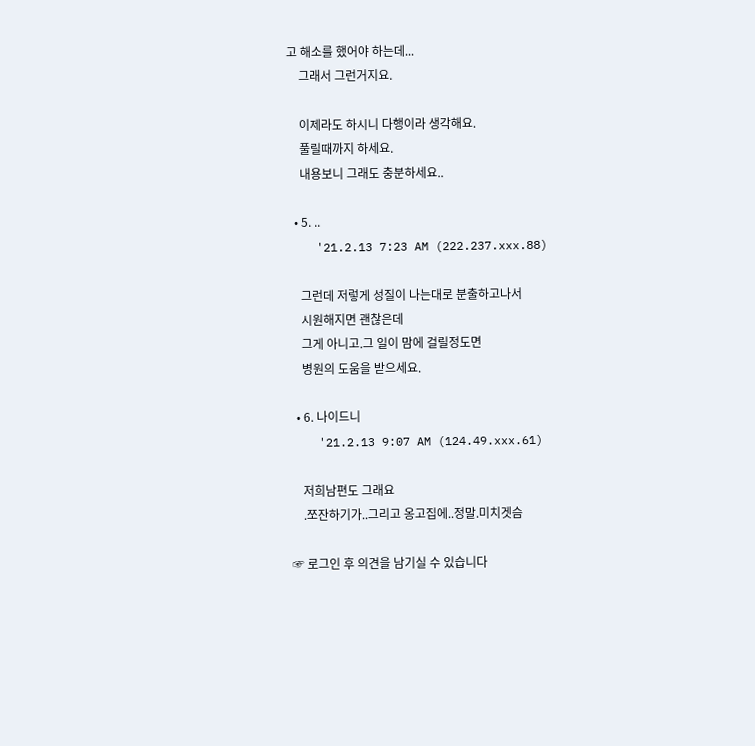고 해소를 했어야 하는데...
    그래서 그런거지요.

    이제라도 하시니 다행이라 생각해요.
    풀릴때까지 하세요.
    내용보니 그래도 충분하세요..

  • 5. ..
    '21.2.13 7:23 AM (222.237.xxx.88)

    그런데 저렇게 성질이 나는대로 분출하고나서
    시원해지면 괜찮은데
    그게 아니고.그 일이 맘에 걸릴정도면
    병원의 도움을 받으세요.

  • 6. 나이드니
    '21.2.13 9:07 AM (124.49.xxx.61)

    저희남편도 그래요
    .쪼잔하기가..그리고 옹고집에..정말.미치겟슴

☞ 로그인 후 의견을 남기실 수 있습니다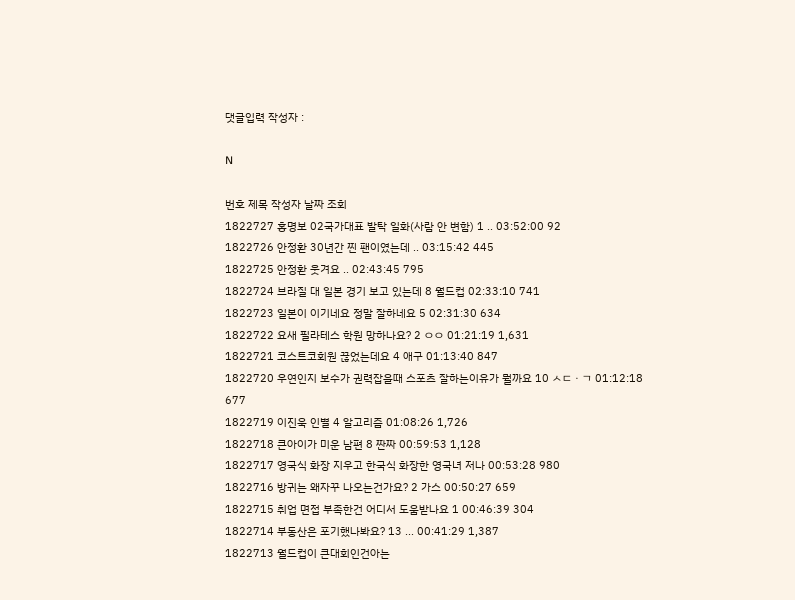댓글입력 작성자 :

N

번호 제목 작성자 날짜 조회
1822727 홍명보 02국가대표 발탁 일화(사람 안 변함) 1 .. 03:52:00 92
1822726 안정환 30년간 찐 팬이였는데 .. 03:15:42 445
1822725 안정환 웃겨요 .. 02:43:45 795
1822724 브라질 대 일본 경기 보고 있는데 8 월드컵 02:33:10 741
1822723 일본이 이기네요 정말 잘하네요 5 02:31:30 634
1822722 요새 필라테스 학원 망하나요? 2 ㅇㅇ 01:21:19 1,631
1822721 코스트코회원 끊었는데요 4 애구 01:13:40 847
1822720 우연인지 보수가 권력잡을때 스포츠 잘하는이유가 뭘까요 10 ㅅㄷㆍㄱ 01:12:18 677
1822719 이진욱 인별 4 알고리즘 01:08:26 1,726
1822718 큰아이가 미운 남편 8 짠짜 00:59:53 1,128
1822717 영국식 화장 지우고 한국식 화장한 영국녀 저나 00:53:28 980
1822716 방귀는 왜자꾸 나오는건가요? 2 가스 00:50:27 659
1822715 취업 면접 부족한건 어디서 도움받나요 1 00:46:39 304
1822714 부동산은 포기했나봐요? 13 ... 00:41:29 1,387
1822713 월드컵이 큰대회인건아는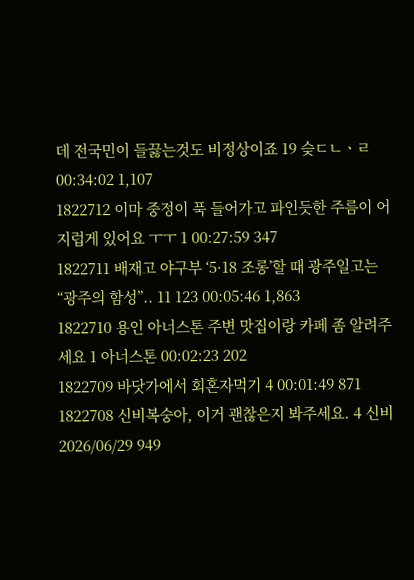데 전국민이 들끓는것도 비정상이죠 19 슺ㄷㄴㆍㄹ 00:34:02 1,107
1822712 이마 중정이 푹 들어가고 파인듯한 주름이 어지럽게 있어요 ㅜㅜ 1 00:27:59 347
1822711 배재고 야구부 ‘5·18 조롱’할 때 광주일고는 “광주의 함성”.. 11 123 00:05:46 1,863
1822710 용인 아너스톤 주변 맛집이랑 카페 좀 알려주세요 1 아너스톤 00:02:23 202
1822709 바닷가에서 회혼자먹기 4 00:01:49 871
1822708 신비복숭아, 이거 괜찮은지 봐주세요. 4 신비 2026/06/29 949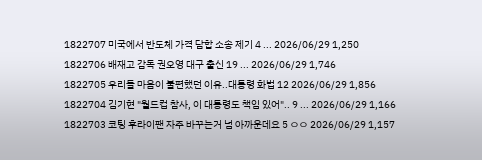1822707 미국에서 반도체 가격 담합 소송 제기 4 ... 2026/06/29 1,250
1822706 배재고 감독 권오영 대구 출신 19 ... 2026/06/29 1,746
1822705 우리들 마음이 불편했던 이유..대통령 화법 12 2026/06/29 1,856
1822704 김기현 "월드컵 참사, 이 대통령도 책임 있어".. 9 ... 2026/06/29 1,166
1822703 코팅 후라이팬 자주 바꾸는거 넘 아까운데요 5 ㅇㅇ 2026/06/29 1,157